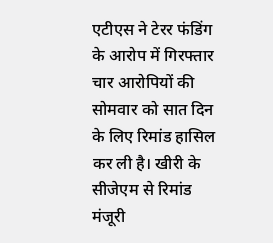एटीएस ने टेरर फंडिंग के आरोप में गिरफ्तार चार आरोपियों की सोमवार को सात दिन के लिए रिमांड हासिल कर ली है। खीरी के सीजेएम से रिमांड मंजूरी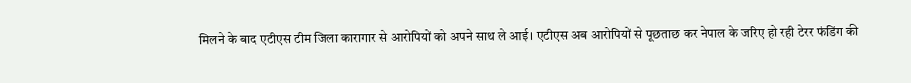मिलने के बाद एटीएस टीम जिला कारागार से आरोपियों को अपने साथ ले आई। एटीएस अब आरोपियों से पूछताछ कर नेपाल के जरिए हो रही टेरर फंडिंग की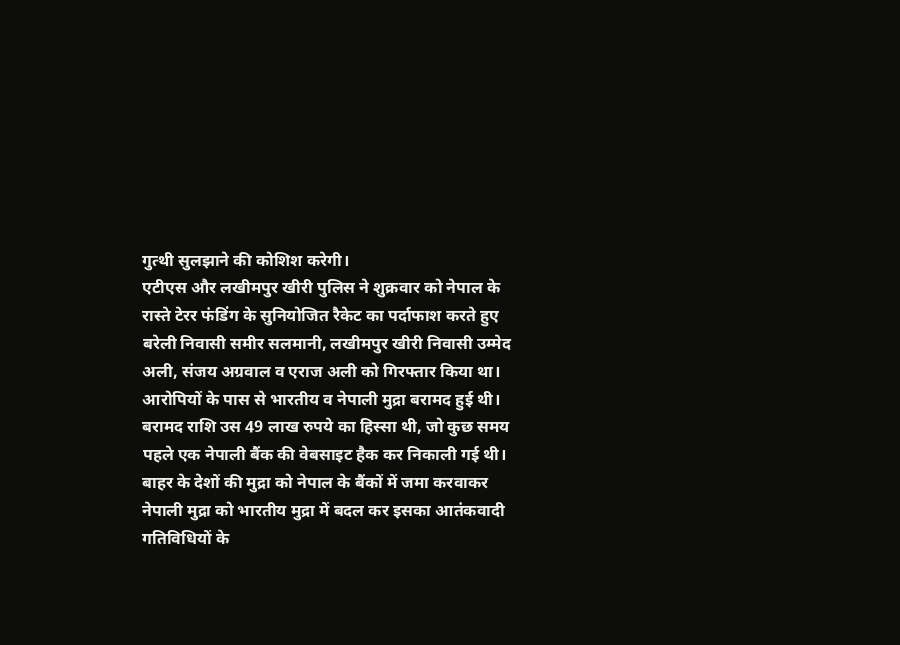गुत्थी सुलझाने की कोशिश करेगी।
एटीएस और लखीमपुर खीरी पुलिस ने शुक्रवार को नेपाल के रास्ते टेरर फंडिंग के सुनियोजित रैकेट का पर्दाफाश करते हुए बरेली निवासी समीर सलमानी, लखीमपुर खीरी निवासी उम्मेद अली, संजय अग्रवाल व एराज अली को गिरफ्तार किया था। आरोपियों के पास से भारतीय व नेपाली मुद्रा बरामद हुई थी। बरामद राशि उस 49 लाख रुपये का हिस्सा थी, जो कुछ समय पहले एक नेपाली बैंक की वेबसाइट हैक कर निकाली गई थी।
बाहर के देशों की मुद्रा को नेपाल के बैंकों में जमा करवाकर नेपाली मुद्रा को भारतीय मुद्रा में बदल कर इसका आतंकवादी गतिविधियों के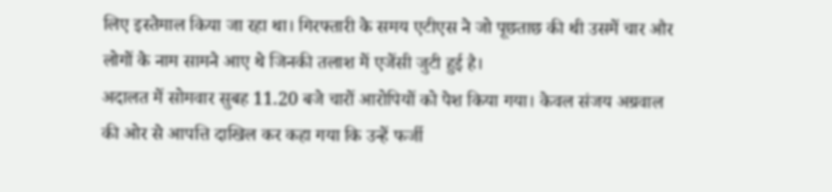लिए इस्तेमाल किया जा रहा था। गिरफ्तारी के समय एटीएस ने जो पूछताछ की थी उसमें चार और लोगों के नाम सामने आए थे जिनकी तलाश में एजेंसी जुटी हुई है।
अदालत में सोमवार सुबह 11.20 बजे चारों आरोपियों को पेश किया गया। केवल संजय अग्रवाल की ओर से आपत्ति दाखिल कर कहा गया कि उन्हें फर्जी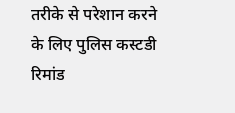तरीके से परेशान करने के लिए पुलिस कस्टडी रिमांड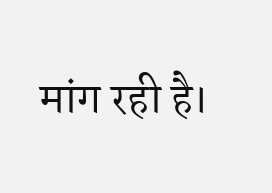मांग रही है।